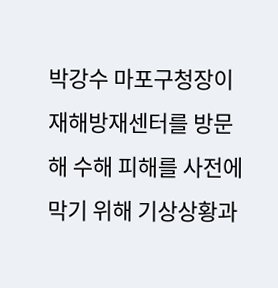박강수 마포구청장이 재해방재센터를 방문해 수해 피해를 사전에 막기 위해 기상상황과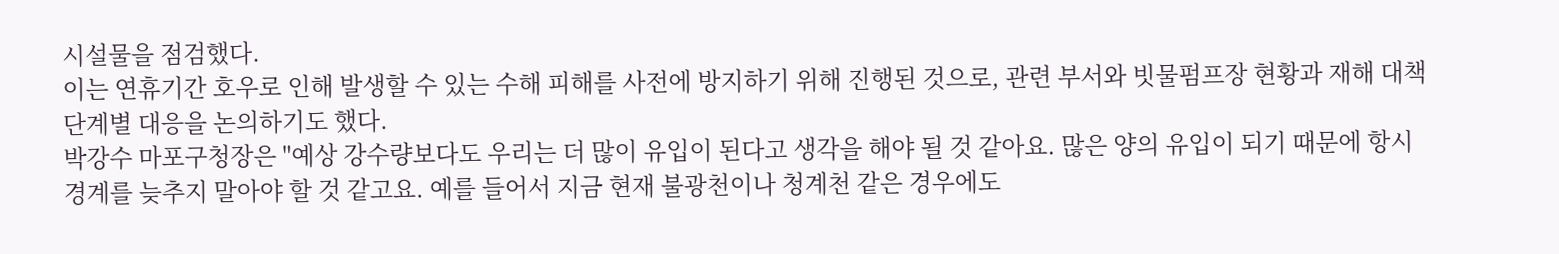시설물을 점검했다.
이는 연휴기간 호우로 인해 발생할 수 있는 수해 피해를 사전에 방지하기 위해 진행된 것으로, 관련 부서와 빗물펌프장 현황과 재해 대책 단계별 대응을 논의하기도 했다.
박강수 마포구청장은 "예상 강수량보다도 우리는 더 많이 유입이 된다고 생각을 해야 될 것 같아요. 많은 양의 유입이 되기 때문에 항시 경계를 늦추지 말아야 할 것 같고요. 예를 들어서 지금 현재 불광천이나 청계천 같은 경우에도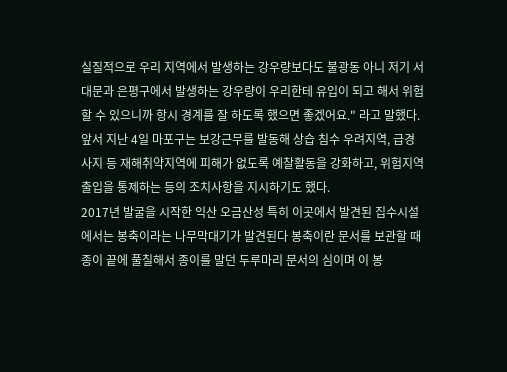실질적으로 우리 지역에서 발생하는 강우량보다도 불광동 아니 저기 서대문과 은평구에서 발생하는 강우량이 우리한테 유입이 되고 해서 위험할 수 있으니까 항시 경계를 잘 하도록 했으면 좋겠어요." 라고 말했다.
앞서 지난 4일 마포구는 보강근무를 발동해 상습 침수 우려지역, 급경사지 등 재해취약지역에 피해가 없도록 예찰활동을 강화하고, 위험지역 출입을 통제하는 등의 조치사항을 지시하기도 했다.
2017년 발굴을 시작한 익산 오금산성 특히 이곳에서 발견된 집수시설에서는 봉축이라는 나무막대기가 발견된다 봉축이란 문서를 보관할 때 종이 끝에 풀칠해서 종이를 말던 두루마리 문서의 심이며 이 봉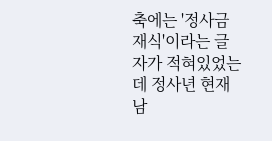축에는 '정사금재식'이라는 글자가 적혀있었는데 정사년 현재 남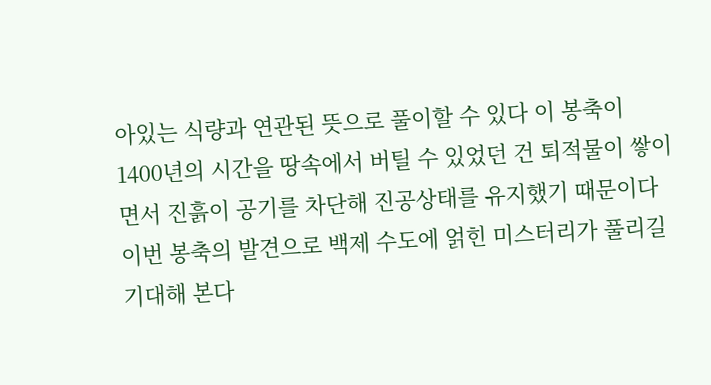아있는 식량과 연관된 뜻으로 풀이할 수 있다 이 봉축이 1400년의 시간을 땅속에서 버틸 수 있었던 건 퇴적물이 쌓이면서 진흙이 공기를 차단해 진공상태를 유지했기 때문이다 이번 봉축의 발견으로 백제 수도에 얽힌 미스터리가 풀리길 기대해 본다